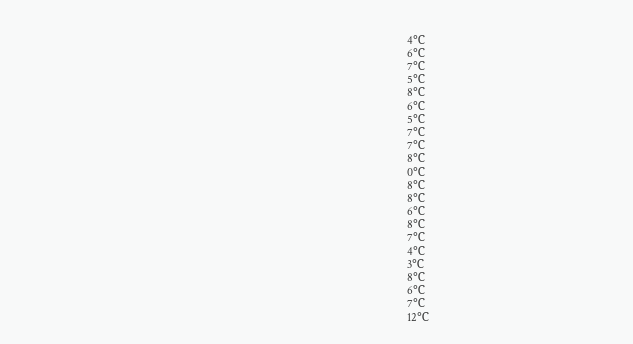4℃
6℃
7℃
5℃
8℃
6℃
5℃
7℃
7℃
8℃
0℃
8℃
8℃
6℃
8℃
7℃
4℃
3℃
8℃
6℃
7℃
12℃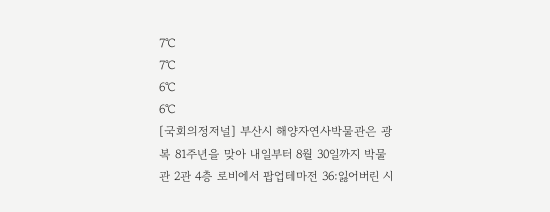7℃
7℃
6℃
6℃
[국회의정저널] 부산시 해양자연사박물관은 광복 81주년을 맞아 내일부터 8월 30일까지 박물관 2관 4층 로비에서 팝업테마전 36:잃어버린 시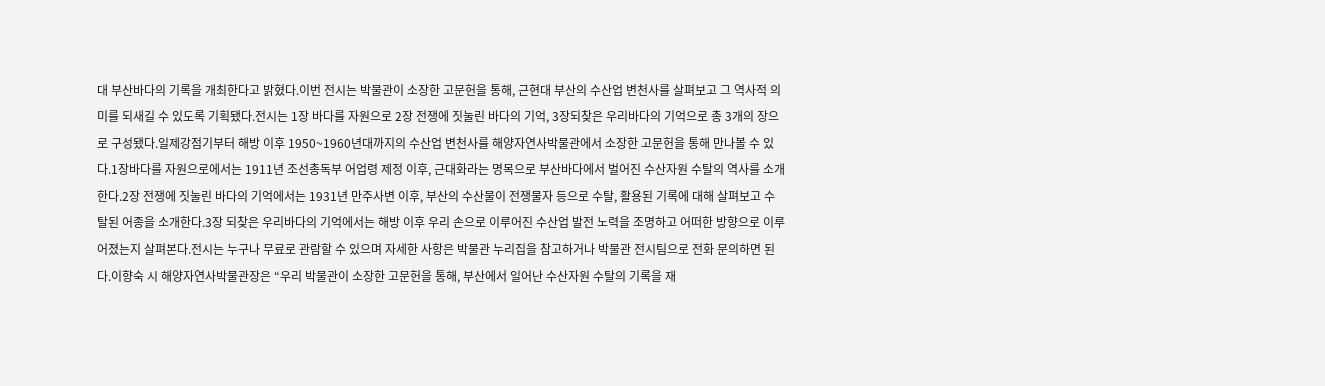대 부산바다의 기록을 개최한다고 밝혔다.이번 전시는 박물관이 소장한 고문헌을 통해, 근현대 부산의 수산업 변천사를 살펴보고 그 역사적 의미를 되새길 수 있도록 기획됐다.전시는 1장 바다를 자원으로 2장 전쟁에 짓눌린 바다의 기억, 3장되찾은 우리바다의 기억으로 총 3개의 장으로 구성됐다.일제강점기부터 해방 이후 1950~1960년대까지의 수산업 변천사를 해양자연사박물관에서 소장한 고문헌을 통해 만나볼 수 있다.1장바다를 자원으로에서는 1911년 조선총독부 어업령 제정 이후, 근대화라는 명목으로 부산바다에서 벌어진 수산자원 수탈의 역사를 소개한다.2장 전쟁에 짓눌린 바다의 기억에서는 1931년 만주사변 이후, 부산의 수산물이 전쟁물자 등으로 수탈, 활용된 기록에 대해 살펴보고 수탈된 어종을 소개한다.3장 되찾은 우리바다의 기억에서는 해방 이후 우리 손으로 이루어진 수산업 발전 노력을 조명하고 어떠한 방향으로 이루어졌는지 살펴본다.전시는 누구나 무료로 관람할 수 있으며 자세한 사항은 박물관 누리집을 참고하거나 박물관 전시팀으로 전화 문의하면 된다.이향숙 시 해양자연사박물관장은 “우리 박물관이 소장한 고문헌을 통해, 부산에서 일어난 수산자원 수탈의 기록을 재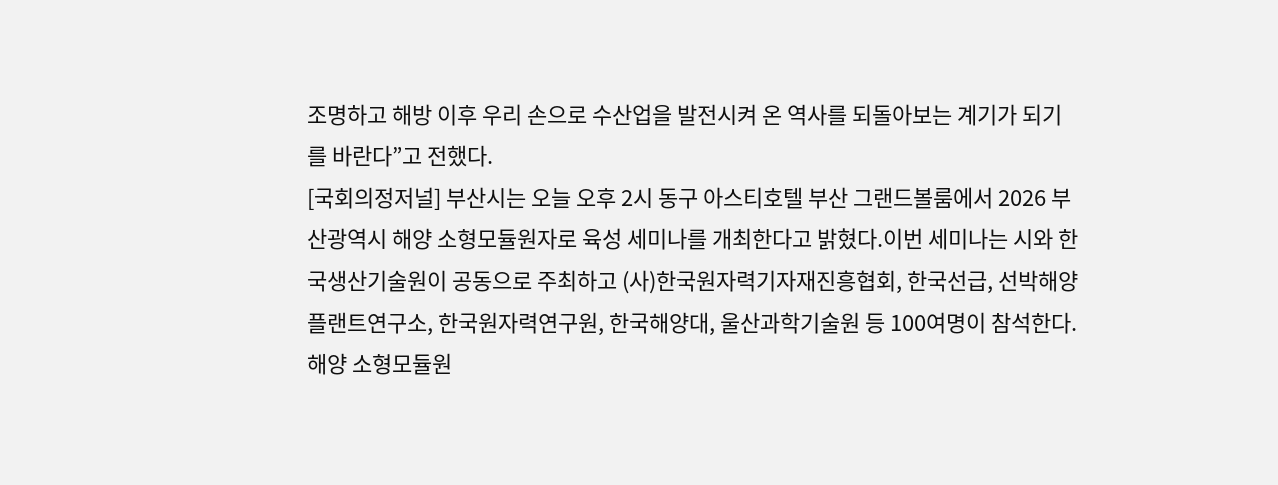조명하고 해방 이후 우리 손으로 수산업을 발전시켜 온 역사를 되돌아보는 계기가 되기를 바란다”고 전했다.
[국회의정저널] 부산시는 오늘 오후 2시 동구 아스티호텔 부산 그랜드볼룸에서 2026 부산광역시 해양 소형모듈원자로 육성 세미나를 개최한다고 밝혔다.이번 세미나는 시와 한국생산기술원이 공동으로 주최하고 (사)한국원자력기자재진흥협회, 한국선급, 선박해양플랜트연구소, 한국원자력연구원, 한국해양대, 울산과학기술원 등 100여명이 참석한다.해양 소형모듈원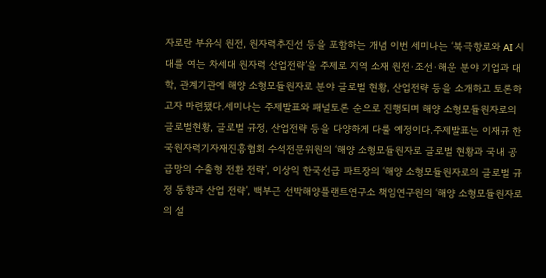자로란 부유식 원전, 원자력추진선 등을 포함하는 개념 이번 세미나는 ‘북극항로와 AI 시대를 여는 차세대 원자력 산업전략’을 주제로 지역 소재 원전·조선·해운 분야 기업과 대학, 관계기관에 해양 소형모듈원자로 분야 글로벌 현황, 산업전략 등을 소개하고 토론하고자 마련됐다.세미나는 주제발표와 패널토론 순으로 진행되며 해양 소형모듈원자로의 글로벌현황, 글로벌 규정, 산업전략 등을 다양하게 다룰 예정이다.주제발표는 이재규 한국원자력기자재진흥협회 수석전문위원의 ‘해양 소형모듈원자로 글로벌 현황과 국내 공급망의 수출형 전환 전략’, 이상익 한국선급 파트장의 ‘해양 소형모듈원자로의 글로벌 규정 동향과 산업 전략’, 백부근 선박해양플랜트연구소 책임연구원의 ‘해양 소형모듈원자로의 설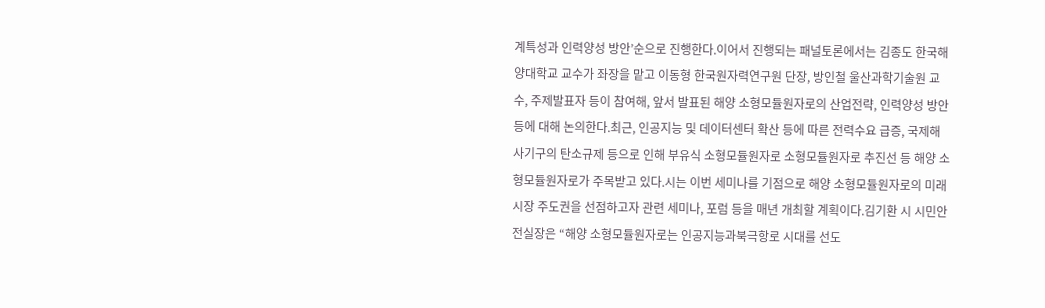계특성과 인력양성 방안’순으로 진행한다.이어서 진행되는 패널토론에서는 김종도 한국해양대학교 교수가 좌장을 맡고 이동형 한국원자력연구원 단장, 방인철 울산과학기술원 교수, 주제발표자 등이 참여해, 앞서 발표된 해양 소형모듈원자로의 산업전략, 인력양성 방안 등에 대해 논의한다.최근, 인공지능 및 데이터센터 확산 등에 따른 전력수요 급증, 국제해사기구의 탄소규제 등으로 인해 부유식 소형모듈원자로 소형모듈원자로 추진선 등 해양 소형모듈원자로가 주목받고 있다.시는 이번 세미나를 기점으로 해양 소형모듈원자로의 미래 시장 주도권을 선점하고자 관련 세미나, 포럼 등을 매년 개최할 계획이다.김기환 시 시민안전실장은 “해양 소형모듈원자로는 인공지능과북극항로 시대를 선도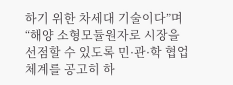하기 위한 차세대 기술이다”며 “해양 소형모듈원자로 시장을 선점할 수 있도록 민·관·학 협업 체계를 공고히 하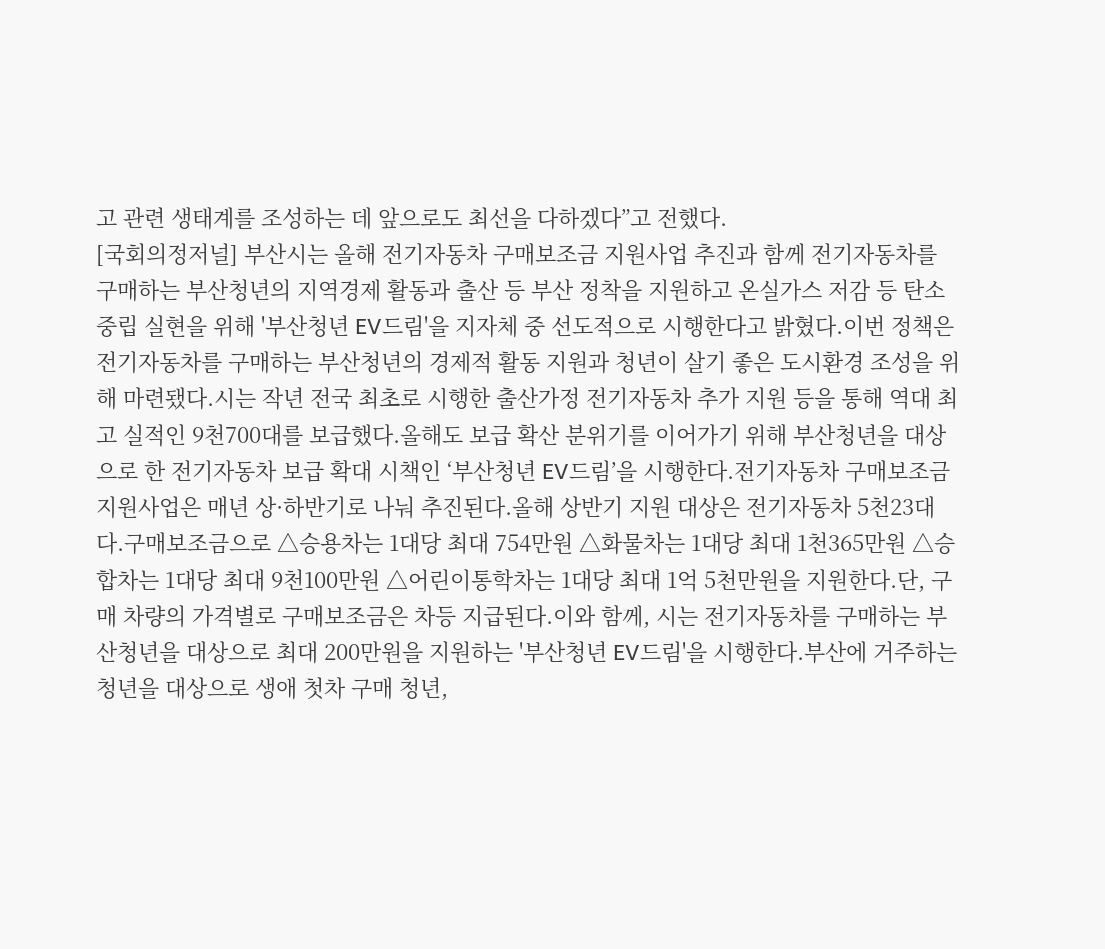고 관련 생태계를 조성하는 데 앞으로도 최선을 다하겠다”고 전했다.
[국회의정저널] 부산시는 올해 전기자동차 구매보조금 지원사업 추진과 함께 전기자동차를 구매하는 부산청년의 지역경제 활동과 출산 등 부산 정착을 지원하고 온실가스 저감 등 탄소중립 실현을 위해 '부산청년 EV드림'을 지자체 중 선도적으로 시행한다고 밝혔다.이번 정책은 전기자동차를 구매하는 부산청년의 경제적 활동 지원과 청년이 살기 좋은 도시환경 조성을 위해 마련됐다.시는 작년 전국 최초로 시행한 출산가정 전기자동차 추가 지원 등을 통해 역대 최고 실적인 9천700대를 보급했다.올해도 보급 확산 분위기를 이어가기 위해 부산청년을 대상으로 한 전기자동차 보급 확대 시책인 ‘부산청년 EV드림’을 시행한다.전기자동차 구매보조금 지원사업은 매년 상·하반기로 나눠 추진된다.올해 상반기 지원 대상은 전기자동차 5천23대다.구매보조금으로 △승용차는 1대당 최대 754만원 △화물차는 1대당 최대 1천365만원 △승합차는 1대당 최대 9천100만원 △어린이통학차는 1대당 최대 1억 5천만원을 지원한다.단, 구매 차량의 가격별로 구매보조금은 차등 지급된다.이와 함께, 시는 전기자동차를 구매하는 부산청년을 대상으로 최대 200만원을 지원하는 '부산청년 EV드림'을 시행한다.부산에 거주하는 청년을 대상으로 생애 첫차 구매 청년,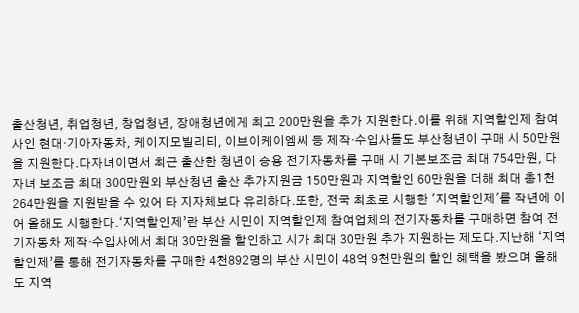출산청년, 취업청년, 창업청년, 장애청년에게 최고 200만원을 추가 지원한다.이를 위해 지역할인제 참여사인 현대·기아자동차, 케이지모빌리티, 이브이케이엠씨 등 제작·수입사들도 부산청년이 구매 시 50만원을 지원한다.다자녀이면서 최근 출산한 청년이 승용 전기자동차를 구매 시 기본보조금 최대 754만원, 다자녀 보조금 최대 300만원외 부산청년 출산 추가지원금 150만원과 지역할인 60만원을 더해 최대 총1천264만원을 지원받을 수 있어 타 지자체보다 유리하다.또한, 전국 최초로 시행한 '지역할인제'를 작년에 이어 올해도 시행한다.‘지역할인제’란 부산 시민이 지역할인제 참여업체의 전기자동차를 구매하면 참여 전기자동차 제작·수입사에서 최대 30만원을 할인하고 시가 최대 30만원 추가 지원하는 제도다.지난해 ‘지역할인제’를 통해 전기자동차를 구매한 4천892명의 부산 시민이 48억 9천만원의 할인 혜택을 봤으며 올해도 지역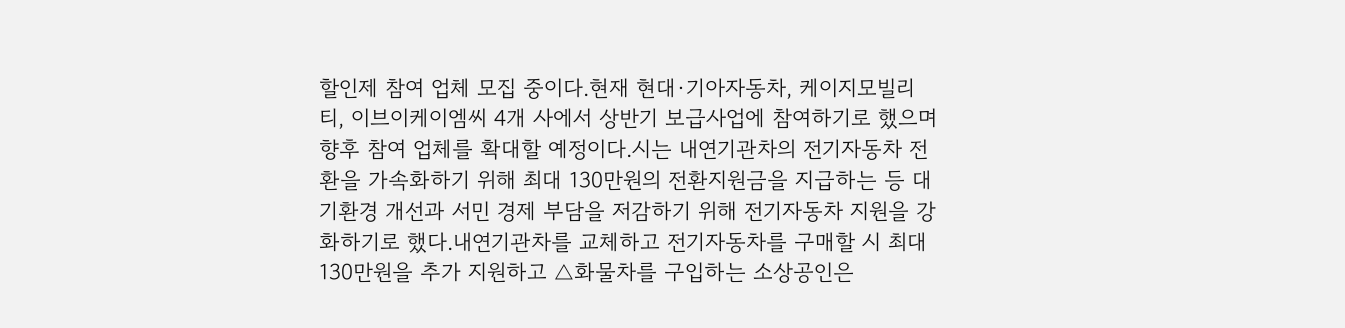할인제 참여 업체 모집 중이다.현재 현대·기아자동차, 케이지모빌리티, 이브이케이엠씨 4개 사에서 상반기 보급사업에 참여하기로 했으며 향후 참여 업체를 확대할 예정이다.시는 내연기관차의 전기자동차 전환을 가속화하기 위해 최대 130만원의 전환지원금을 지급하는 등 대기환경 개선과 서민 경제 부담을 저감하기 위해 전기자동차 지원을 강화하기로 했다.내연기관차를 교체하고 전기자동차를 구매할 시 최대 130만원을 추가 지원하고 △화물차를 구입하는 소상공인은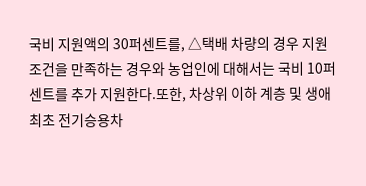국비 지원액의 30퍼센트를, △택배 차량의 경우 지원 조건을 만족하는 경우와 농업인에 대해서는 국비 10퍼센트를 추가 지원한다.또한, 차상위 이하 계층 및 생애 최초 전기승용차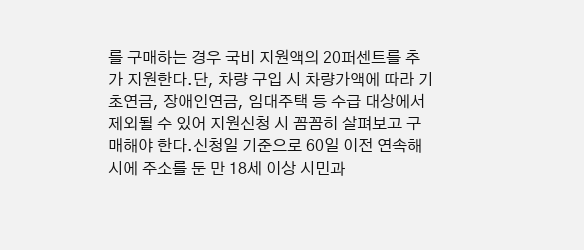를 구매하는 경우 국비 지원액의 20퍼센트를 추가 지원한다.단, 차량 구입 시 차량가액에 따라 기초연금, 장애인연금, 임대주택 등 수급 대상에서 제외될 수 있어 지원신청 시 꼼꼼히 살펴보고 구매해야 한다.신청일 기준으로 60일 이전 연속해 시에 주소를 둔 만 18세 이상 시민과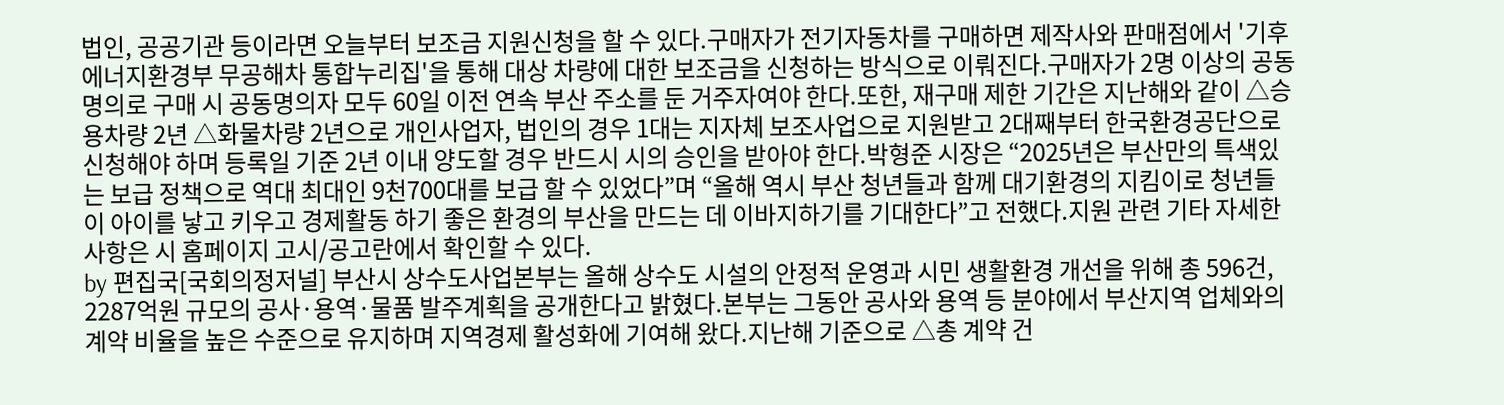법인, 공공기관 등이라면 오늘부터 보조금 지원신청을 할 수 있다.구매자가 전기자동차를 구매하면 제작사와 판매점에서 '기후에너지환경부 무공해차 통합누리집'을 통해 대상 차량에 대한 보조금을 신청하는 방식으로 이뤄진다.구매자가 2명 이상의 공동명의로 구매 시 공동명의자 모두 60일 이전 연속 부산 주소를 둔 거주자여야 한다.또한, 재구매 제한 기간은 지난해와 같이 △승용차량 2년 △화물차량 2년으로 개인사업자, 법인의 경우 1대는 지자체 보조사업으로 지원받고 2대째부터 한국환경공단으로 신청해야 하며 등록일 기준 2년 이내 양도할 경우 반드시 시의 승인을 받아야 한다.박형준 시장은 “2025년은 부산만의 특색있는 보급 정책으로 역대 최대인 9천700대를 보급 할 수 있었다”며 “올해 역시 부산 청년들과 함께 대기환경의 지킴이로 청년들이 아이를 낳고 키우고 경제활동 하기 좋은 환경의 부산을 만드는 데 이바지하기를 기대한다”고 전했다.지원 관련 기타 자세한 사항은 시 홈페이지 고시/공고란에서 확인할 수 있다.
by 편집국[국회의정저널] 부산시 상수도사업본부는 올해 상수도 시설의 안정적 운영과 시민 생활환경 개선을 위해 총 596건, 2287억원 규모의 공사·용역·물품 발주계획을 공개한다고 밝혔다.본부는 그동안 공사와 용역 등 분야에서 부산지역 업체와의 계약 비율을 높은 수준으로 유지하며 지역경제 활성화에 기여해 왔다.지난해 기준으로 △총 계약 건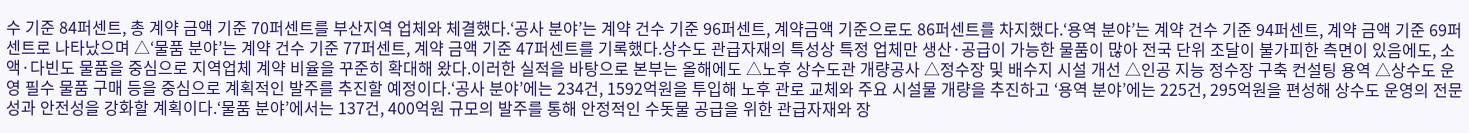수 기준 84퍼센트, 총 계약 금액 기준 70퍼센트를 부산지역 업체와 체결했다.‘공사 분야’는 계약 건수 기준 96퍼센트, 계약금액 기준으로도 86퍼센트를 차지했다.‘용역 분야’는 계약 건수 기준 94퍼센트, 계약 금액 기준 69퍼센트로 나타났으며 △‘물품 분야’는 계약 건수 기준 77퍼센트, 계약 금액 기준 47퍼센트를 기록했다.상수도 관급자재의 특성상 특정 업체만 생산·공급이 가능한 물품이 많아 전국 단위 조달이 불가피한 측면이 있음에도, 소액·다빈도 물품을 중심으로 지역업체 계약 비율을 꾸준히 확대해 왔다.이러한 실적을 바탕으로 본부는 올해에도 △노후 상수도관 개량공사 △정수장 및 배수지 시설 개선 △인공 지능 정수장 구축 컨설팅 용역 △상수도 운영 필수 물품 구매 등을 중심으로 계획적인 발주를 추진할 예정이다.‘공사 분야’에는 234건, 1592억원을 투입해 노후 관로 교체와 주요 시설물 개량을 추진하고 ‘용역 분야’에는 225건, 295억원을 편성해 상수도 운영의 전문성과 안전성을 강화할 계획이다.‘물품 분야’에서는 137건, 400억원 규모의 발주를 통해 안정적인 수돗물 공급을 위한 관급자재와 장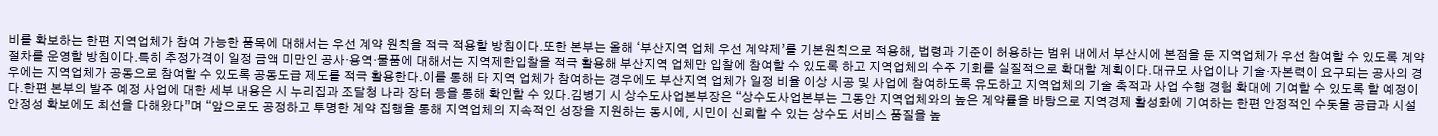비를 확보하는 한편 지역업체가 참여 가능한 품목에 대해서는 우선 계약 원칙을 적극 적용할 방침이다.또한 본부는 올해 ‘부산지역 업체 우선 계약제’를 기본원칙으로 적용해, 법령과 기준이 허용하는 범위 내에서 부산시에 본점을 둔 지역업체가 우선 참여할 수 있도록 계약 절차를 운영할 방침이다.특히 추정가격이 일정 금액 미만인 공사·용역·물품에 대해서는 지역제한입찰을 적극 활용해 부산지역 업체만 입찰에 참여할 수 있도록 하고 지역업체의 수주 기회를 실질적으로 확대할 계획이다.대규모 사업이나 기술·자본력이 요구되는 공사의 경우에는 지역업체가 공동으로 참여할 수 있도록 공동도급 제도를 적극 활용한다.이를 통해 타 지역 업체가 참여하는 경우에도 부산지역 업체가 일정 비율 이상 시공 및 사업에 참여하도록 유도하고 지역업체의 기술 축적과 사업 수행 경험 확대에 기여할 수 있도록 할 예정이다.한편 본부의 발주 예정 사업에 대한 세부 내용은 시 누리집과 조달청 나라 장터 등을 통해 확인할 수 있다.김병기 시 상수도사업본부장은 “상수도사업본부는 그동안 지역업체와의 높은 계약률을 바탕으로 지역경제 활성화에 기여하는 한편 안정적인 수돗물 공급과 시설 안정성 확보에도 최선을 다해왔다”며 “앞으로도 공정하고 투명한 계약 집행을 통해 지역업체의 지속적인 성장을 지원하는 동시에, 시민이 신뢰할 수 있는 상수도 서비스 품질을 높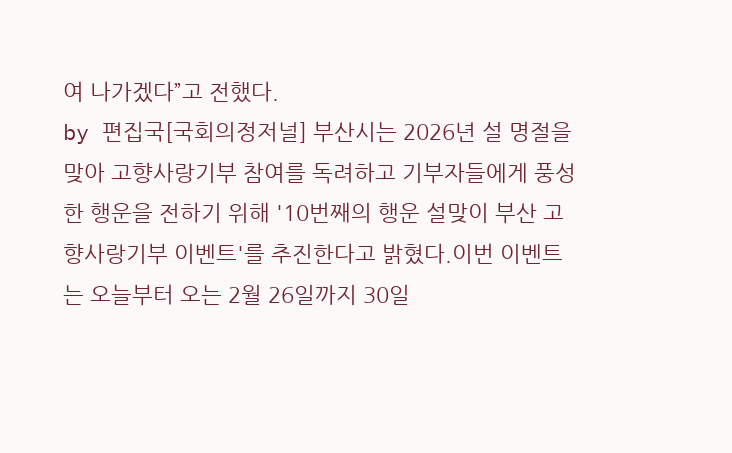여 나가겠다”고 전했다.
by 편집국[국회의정저널] 부산시는 2026년 설 명절을 맞아 고향사랑기부 참여를 독려하고 기부자들에게 풍성한 행운을 전하기 위해 '10번째의 행운 설맞이 부산 고향사랑기부 이벤트'를 추진한다고 밝혔다.이번 이벤트는 오늘부터 오는 2월 26일까지 30일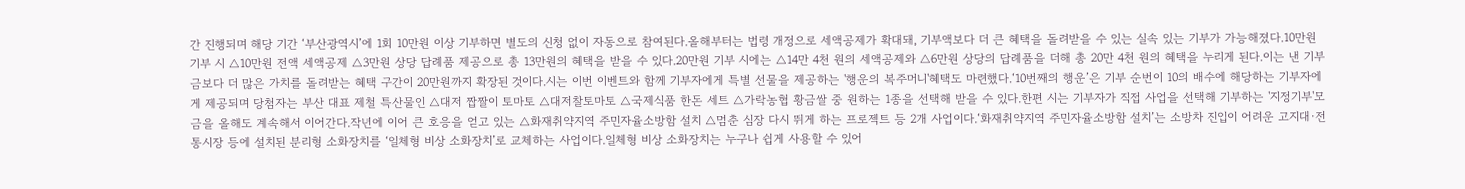간 진행되며 해당 기간 ‘부산광역시’에 1회 10만원 이상 기부하면 별도의 신청 없이 자동으로 참여된다.올해부터는 법령 개정으로 세액공제가 확대돼, 기부액보다 더 큰 혜택을 돌려받을 수 있는 실속 있는 기부가 가능해졌다.10만원 기부 시 △10만원 전액 세액공제 △3만원 상당 답례품 제공으로 총 13만원의 혜택을 받을 수 있다.20만원 기부 시에는 △14만 4천 원의 세액공제와 △6만원 상당의 답례품을 더해 총 20만 4천 원의 혜택을 누리게 된다.이는 낸 기부금보다 더 많은 가치를 돌려받는 혜택 구간이 20만원까지 확장된 것이다.시는 이번 이벤트와 함께 기부자에게 특별 선물을 제공하는 '행운의 복주머니'혜택도 마련했다.‘10번째의 행운’은 기부 순번이 10의 배수에 해당하는 기부자에게 제공되며 당첨자는 부산 대표 제철 특산물인 △대저 짭짤이 토마토 △대저찰토마토 △국제식품 한돈 세트 △가락농협 황금쌀 중 원하는 1종을 선택해 받을 수 있다.한편 시는 기부자가 직접 사업을 선택해 기부하는 '지정기부'모금을 올해도 계속해서 이어간다.작년에 이어 큰 호응을 얻고 있는 △화재취약지역 주민자율소방함 설치 △멈춘 심장 다시 뛰게 하는 프로젝트 등 2개 사업이다.‘화재취약지역 주민자율소방함 설치’는 소방차 진입이 어려운 고지대·전통시장 등에 설치된 분리형 소화장치를 ‘일체형 비상 소화장치’로 교체하는 사업이다.일체형 비상 소화장치는 누구나 쉽게 사용할 수 있어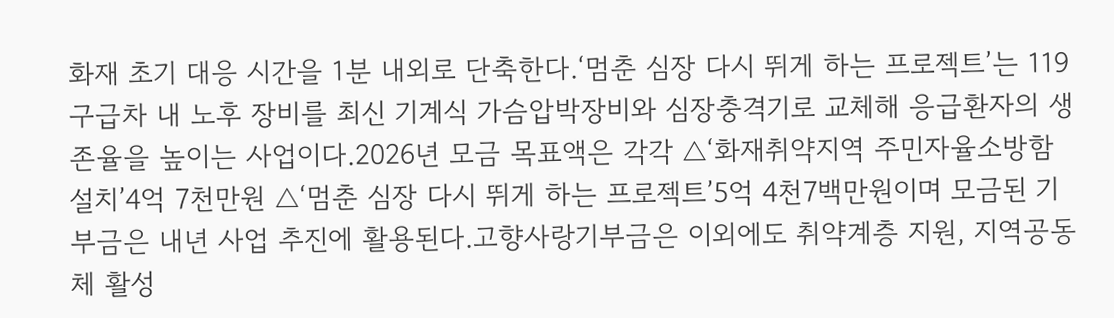화재 초기 대응 시간을 1분 내외로 단축한다.‘멈춘 심장 다시 뛰게 하는 프로젝트’는 119구급차 내 노후 장비를 최신 기계식 가슴압박장비와 심장충격기로 교체해 응급환자의 생존율을 높이는 사업이다.2026년 모금 목표액은 각각 △‘화재취약지역 주민자율소방함 설치’4억 7천만원 △‘멈춘 심장 다시 뛰게 하는 프로젝트’5억 4천7백만원이며 모금된 기부금은 내년 사업 추진에 활용된다.고향사랑기부금은 이외에도 취약계층 지원, 지역공동체 활성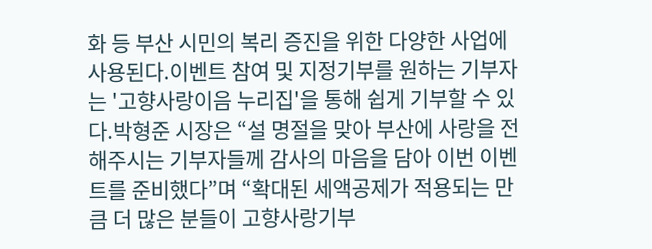화 등 부산 시민의 복리 증진을 위한 다양한 사업에 사용된다.이벤트 참여 및 지정기부를 원하는 기부자는 '고향사랑이음 누리집'을 통해 쉽게 기부할 수 있다.박형준 시장은 “설 명절을 맞아 부산에 사랑을 전해주시는 기부자들께 감사의 마음을 담아 이번 이벤트를 준비했다”며 “확대된 세액공제가 적용되는 만큼 더 많은 분들이 고향사랑기부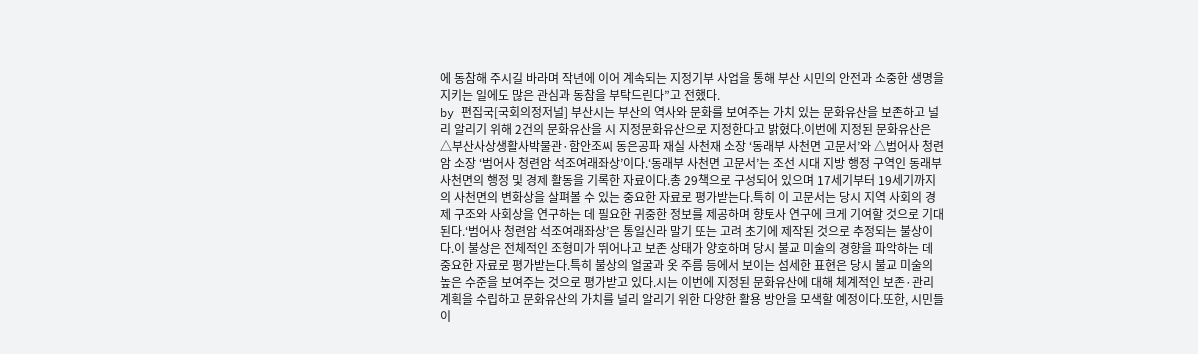에 동참해 주시길 바라며 작년에 이어 계속되는 지정기부 사업을 통해 부산 시민의 안전과 소중한 생명을 지키는 일에도 많은 관심과 동참을 부탁드린다”고 전했다.
by 편집국[국회의정저널] 부산시는 부산의 역사와 문화를 보여주는 가치 있는 문화유산을 보존하고 널리 알리기 위해 2건의 문화유산을 시 지정문화유산으로 지정한다고 밝혔다.이번에 지정된 문화유산은 △부산사상생활사박물관·함안조씨 동은공파 재실 사천재 소장 ‘동래부 사천면 고문서’와 △범어사 청련암 소장 ‘범어사 청련암 석조여래좌상’이다.‘동래부 사천면 고문서’는 조선 시대 지방 행정 구역인 동래부 사천면의 행정 및 경제 활동을 기록한 자료이다.총 29책으로 구성되어 있으며 17세기부터 19세기까지의 사천면의 변화상을 살펴볼 수 있는 중요한 자료로 평가받는다.특히 이 고문서는 당시 지역 사회의 경제 구조와 사회상을 연구하는 데 필요한 귀중한 정보를 제공하며 향토사 연구에 크게 기여할 것으로 기대된다.‘범어사 청련암 석조여래좌상’은 통일신라 말기 또는 고려 초기에 제작된 것으로 추정되는 불상이다.이 불상은 전체적인 조형미가 뛰어나고 보존 상태가 양호하며 당시 불교 미술의 경향을 파악하는 데 중요한 자료로 평가받는다.특히 불상의 얼굴과 옷 주름 등에서 보이는 섬세한 표현은 당시 불교 미술의 높은 수준을 보여주는 것으로 평가받고 있다.시는 이번에 지정된 문화유산에 대해 체계적인 보존·관리 계획을 수립하고 문화유산의 가치를 널리 알리기 위한 다양한 활용 방안을 모색할 예정이다.또한, 시민들이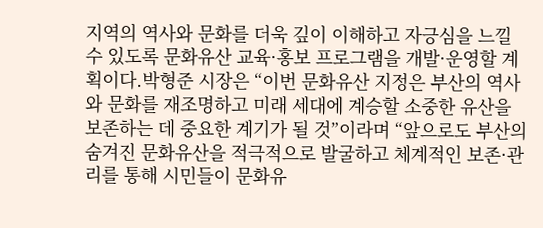지역의 역사와 문화를 더욱 깊이 이해하고 자긍심을 느낄 수 있도록 문화유산 교육·홍보 프로그램을 개발·운영할 계획이다.박형준 시장은 “이번 문화유산 지정은 부산의 역사와 문화를 재조명하고 미래 세대에 계승할 소중한 유산을 보존하는 데 중요한 계기가 될 것”이라며 “앞으로도 부산의 숨겨진 문화유산을 적극적으로 발굴하고 체계적인 보존·관리를 통해 시민들이 문화유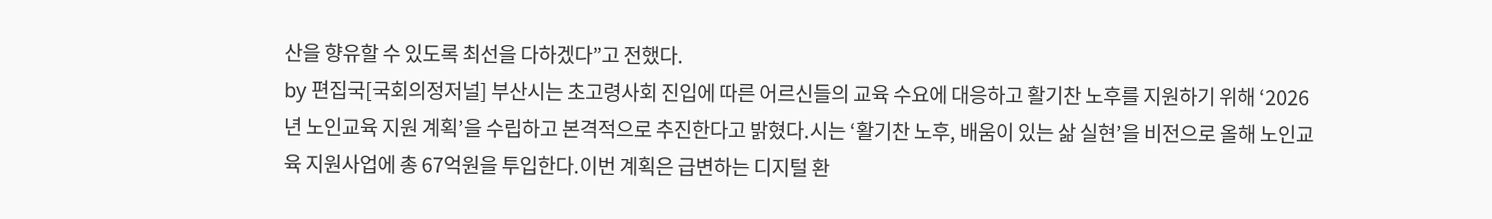산을 향유할 수 있도록 최선을 다하겠다”고 전했다.
by 편집국[국회의정저널] 부산시는 초고령사회 진입에 따른 어르신들의 교육 수요에 대응하고 활기찬 노후를 지원하기 위해 ‘2026년 노인교육 지원 계획’을 수립하고 본격적으로 추진한다고 밝혔다.시는 ‘활기찬 노후, 배움이 있는 삶 실현’을 비전으로 올해 노인교육 지원사업에 총 67억원을 투입한다.이번 계획은 급변하는 디지털 환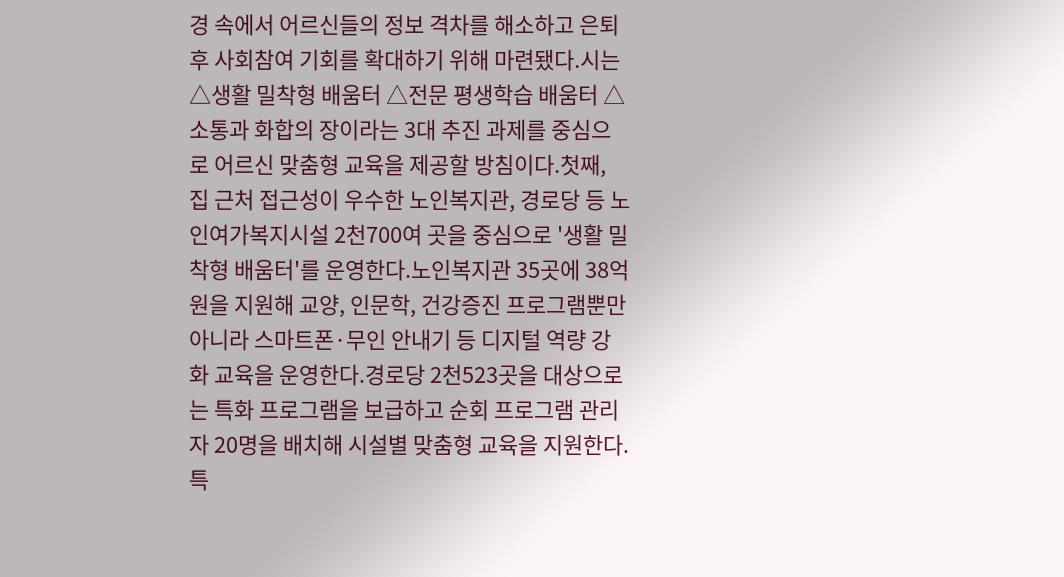경 속에서 어르신들의 정보 격차를 해소하고 은퇴 후 사회참여 기회를 확대하기 위해 마련됐다.시는 △생활 밀착형 배움터 △전문 평생학습 배움터 △소통과 화합의 장이라는 3대 추진 과제를 중심으로 어르신 맞춤형 교육을 제공할 방침이다.첫째, 집 근처 접근성이 우수한 노인복지관, 경로당 등 노인여가복지시설 2천700여 곳을 중심으로 '생활 밀착형 배움터'를 운영한다.노인복지관 35곳에 38억원을 지원해 교양, 인문학, 건강증진 프로그램뿐만 아니라 스마트폰·무인 안내기 등 디지털 역량 강화 교육을 운영한다.경로당 2천523곳을 대상으로는 특화 프로그램을 보급하고 순회 프로그램 관리자 20명을 배치해 시설별 맞춤형 교육을 지원한다.특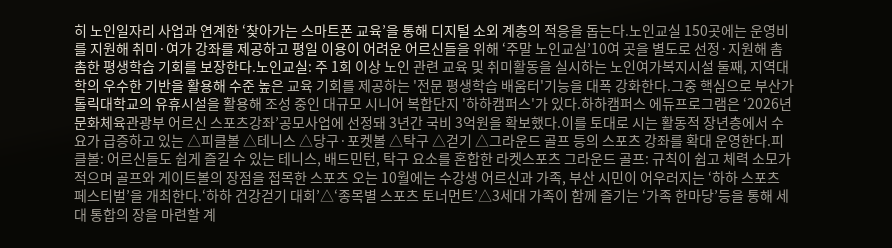히 노인일자리 사업과 연계한 ‘찾아가는 스마트폰 교육’을 통해 디지털 소외 계층의 적응을 돕는다.노인교실 150곳에는 운영비를 지원해 취미·여가 강좌를 제공하고 평일 이용이 어려운 어르신들을 위해 ‘주말 노인교실’10여 곳을 별도로 선정·지원해 촘촘한 평생학습 기회를 보장한다.노인교실: 주 1회 이상 노인 관련 교육 및 취미활동을 실시하는 노인여가복지시설 둘째, 지역대학의 우수한 기반을 활용해 수준 높은 교육 기회를 제공하는 '전문 평생학습 배움터'기능을 대폭 강화한다.그중 핵심으로 부산가톨릭대학교의 유휴시설을 활용해 조성 중인 대규모 시니어 복합단지 '하하캠퍼스'가 있다.하하캠퍼스 에듀프로그램은 ‘2026년 문화체육관광부 어르신 스포츠강좌’공모사업에 선정돼 3년간 국비 3억원을 확보했다.이를 토대로 시는 활동적 장년층에서 수요가 급증하고 있는 △피클볼 △테니스 △당구·포켓볼 △탁구 △걷기 △그라운드 골프 등의 스포츠 강좌를 확대 운영한다.피클볼: 어르신들도 쉽게 즐길 수 있는 테니스, 배드민턴, 탁구 요소를 혼합한 라켓스포츠 그라운드 골프: 규칙이 쉽고 체력 소모가 적으며 골프와 게이트볼의 장점을 접목한 스포츠 오는 10월에는 수강생 어르신과 가족, 부산 시민이 어우러지는 ‘하하 스포츠 페스티벌’을 개최한다.‘하하 건강걷기 대회’△‘종목별 스포츠 토너먼트’△3세대 가족이 함께 즐기는 ‘가족 한마당’등을 통해 세대 통합의 장을 마련할 계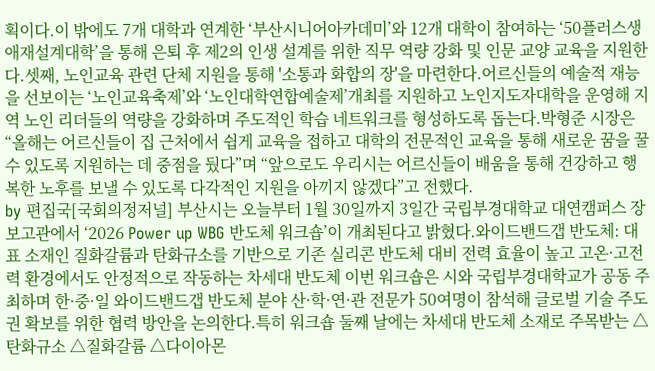획이다.이 밖에도 7개 대학과 연계한 ‘부산시니어아카데미’와 12개 대학이 참여하는 ‘50플러스생애재설계대학’을 통해 은퇴 후 제2의 인생 설계를 위한 직무 역량 강화 및 인문 교양 교육을 지원한다.셋째, 노인교육 관련 단체 지원을 통해 '소통과 화합의 장'을 마련한다.어르신들의 예술적 재능을 선보이는 ‘노인교육축제’와 ‘노인대학연합예술제’개최를 지원하고 노인지도자대학을 운영해 지역 노인 리더들의 역량을 강화하며 주도적인 학습 네트워크를 형성하도록 돕는다.박형준 시장은 “올해는 어르신들이 집 근처에서 쉽게 교육을 접하고 대학의 전문적인 교육을 통해 새로운 꿈을 꿀 수 있도록 지원하는 데 중점을 뒀다”며 “앞으로도 우리시는 어르신들이 배움을 통해 건강하고 행복한 노후를 보낼 수 있도록 다각적인 지원을 아끼지 않겠다”고 전했다.
by 편집국[국회의정저널] 부산시는 오늘부터 1월 30일까지 3일간 국립부경대학교 대연캠퍼스 장보고관에서 ‘2026 Power up WBG 반도체 워크숍’이 개최된다고 밝혔다.와이드밴드갭 반도체: 대표 소재인 질화갈륨과 탄화규소를 기반으로 기존 실리콘 반도체 대비 전력 효율이 높고 고온·고전력 환경에서도 안정적으로 작동하는 차세대 반도체 이번 워크숍은 시와 국립부경대학교가 공동 주최하며 한·중·일 와이드밴드갭 반도체 분야 산·학·연·관 전문가 50여명이 참석해 글로벌 기술 주도권 확보를 위한 협력 방안을 논의한다.특히 워크숍 둘째 날에는 차세대 반도체 소재로 주목받는 △탄화규소 △질화갈륨 △다이아몬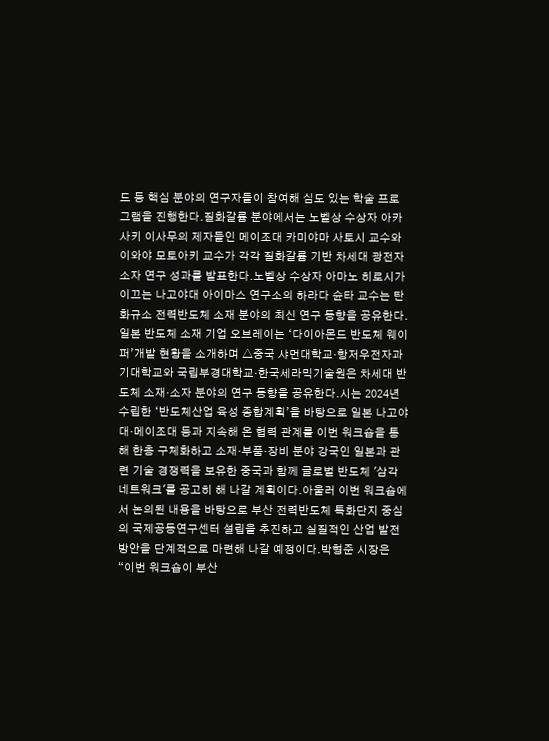드 등 핵심 분야의 연구자들이 참여해 심도 있는 학술 프로그램을 진행한다.질화갈륨 분야에서는 노벨상 수상자 아카사키 이사무의 제자들인 메이조대 카미야마 사토시 교수와 이와야 모토아키 교수가 각각 질화갈륨 기반 차세대 광전자소자 연구 성과를 발표한다.노벨상 수상자 아마노 히로시가 이끄는 나고야대 아이마스 연구소의 하라다 슌타 교수는 탄화규소 전력반도체 소재 분야의 최신 연구 동향을 공유한다.일본 반도체 소재 기업 오브레이는 ‘다이아몬드 반도체 웨이퍼’개발 현황을 소개하며 △중국 샤먼대학교·항저우전자과기대학교와 국립부경대학교·한국세라믹기술원은 차세대 반도체 소재·소자 분야의 연구 동향을 공유한다.시는 2024년 수립한 ‘반도체산업 육성 종합계획’을 바탕으로 일본 나고야대·메이조대 등과 지속해 온 협력 관계를 이번 워크숍을 통해 한층 구체화하고 소재·부품·장비 분야 강국인 일본과 관련 기술 경쟁력을 보유한 중국과 함께 글로벌 반도체 '삼각 네트워크'를 공고히 해 나갈 계획이다.아울러 이번 워크숍에서 논의된 내용을 바탕으로 부산 전력반도체 특화단지 중심의 국제공동연구센터 설립을 추진하고 실질적인 산업 발전 방안을 단계적으로 마련해 나갈 예정이다.박형준 시장은 “이번 워크숍이 부산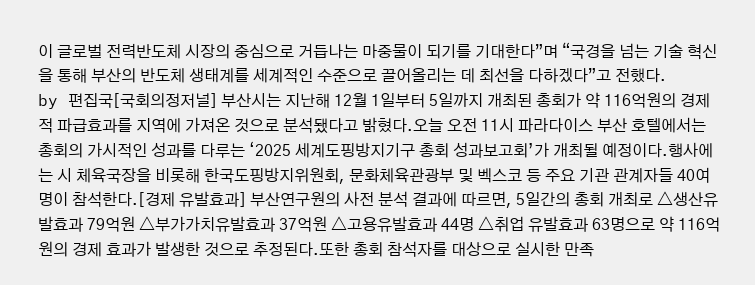이 글로벌 전력반도체 시장의 중심으로 거듭나는 마중물이 되기를 기대한다”며 “국경을 넘는 기술 혁신을 통해 부산의 반도체 생태계를 세계적인 수준으로 끌어올리는 데 최선을 다하겠다”고 전했다.
by 편집국[국회의정저널] 부산시는 지난해 12월 1일부터 5일까지 개최된 총회가 약 116억원의 경제적 파급효과를 지역에 가져온 것으로 분석됐다고 밝혔다.오늘 오전 11시 파라다이스 부산 호텔에서는 총회의 가시적인 성과를 다루는 ‘2025 세계도핑방지기구 총회 성과보고회’가 개최될 예정이다.행사에는 시 체육국장을 비롯해 한국도핑방지위원회, 문화체육관광부 및 벡스코 등 주요 기관 관계자들 40여명이 참석한다.[경제 유발효과] 부산연구원의 사전 분석 결과에 따르면, 5일간의 총회 개최로 △생산유발효과 79억원 △부가가치유발효과 37억원 △고용유발효과 44명 △취업 유발효과 63명으로 약 116억원의 경제 효과가 발생한 것으로 추정된다.또한 총회 참석자를 대상으로 실시한 만족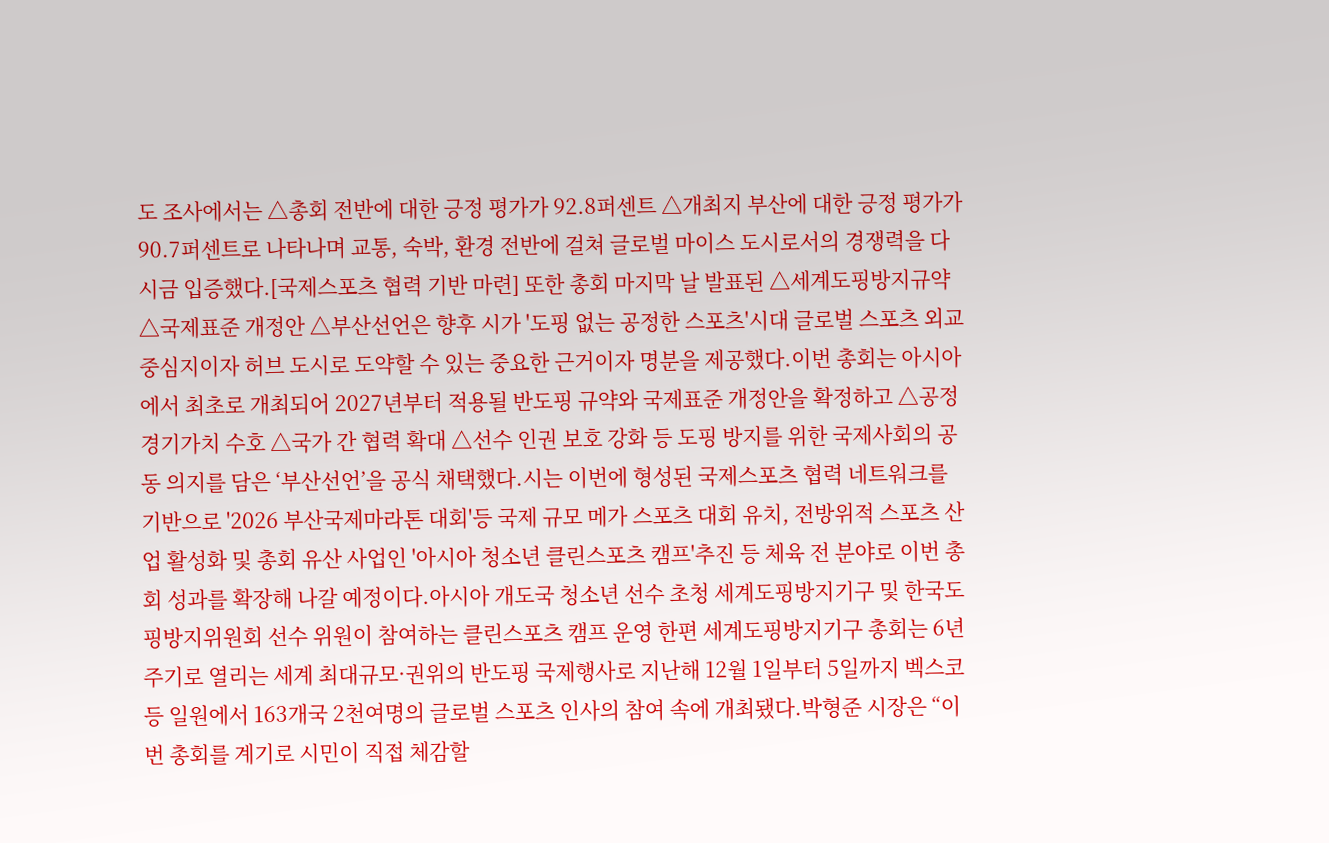도 조사에서는 △총회 전반에 대한 긍정 평가가 92.8퍼센트 △개최지 부산에 대한 긍정 평가가 90.7퍼센트로 나타나며 교통, 숙박, 환경 전반에 걸쳐 글로벌 마이스 도시로서의 경쟁력을 다시금 입증했다.[국제스포츠 협력 기반 마련] 또한 총회 마지막 날 발표된 △세계도핑방지규약 △국제표준 개정안 △부산선언은 향후 시가 '도핑 없는 공정한 스포츠'시대 글로벌 스포츠 외교 중심지이자 허브 도시로 도약할 수 있는 중요한 근거이자 명분을 제공했다.이번 총회는 아시아에서 최초로 개최되어 2027년부터 적용될 반도핑 규약와 국제표준 개정안을 확정하고 △공정 경기가치 수호 △국가 간 협력 확대 △선수 인권 보호 강화 등 도핑 방지를 위한 국제사회의 공동 의지를 담은 ‘부산선언’을 공식 채택했다.시는 이번에 형성된 국제스포츠 협력 네트워크를 기반으로 '2026 부산국제마라톤 대회'등 국제 규모 메가 스포츠 대회 유치, 전방위적 스포츠 산업 활성화 및 총회 유산 사업인 '아시아 청소년 클린스포츠 캠프'추진 등 체육 전 분야로 이번 총회 성과를 확장해 나갈 예정이다.아시아 개도국 청소년 선수 초청 세계도핑방지기구 및 한국도핑방지위원회 선수 위원이 참여하는 클린스포츠 캠프 운영 한편 세계도핑방지기구 총회는 6년 주기로 열리는 세계 최대규모·권위의 반도핑 국제행사로 지난해 12월 1일부터 5일까지 벡스코 등 일원에서 163개국 2천여명의 글로벌 스포츠 인사의 참여 속에 개최됐다.박형준 시장은 “이번 총회를 계기로 시민이 직접 체감할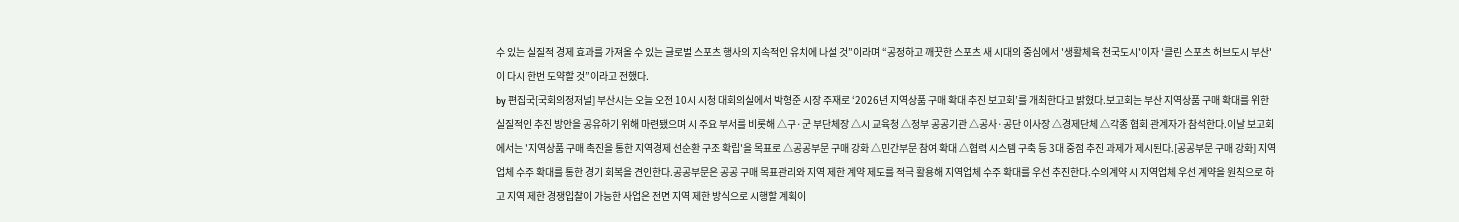수 있는 실질적 경제 효과를 가져올 수 있는 글로벌 스포츠 행사의 지속적인 유치에 나설 것”이라며 “공정하고 깨끗한 스포츠 새 시대의 중심에서 '생활체육 천국도시'이자 '클린 스포츠 허브도시 부산'이 다시 한번 도약할 것”이라고 전했다.
by 편집국[국회의정저널] 부산시는 오늘 오전 10시 시청 대회의실에서 박형준 시장 주재로 ‘2026년 지역상품 구매 확대 추진 보고회’를 개최한다고 밝혔다.보고회는 부산 지역상품 구매 확대를 위한 실질적인 추진 방안을 공유하기 위해 마련됐으며 시 주요 부서를 비롯해 △구·군 부단체장 △시 교육청 △정부 공공기관 △공사·공단 이사장 △경제단체 △각종 협회 관계자가 참석한다.이날 보고회에서는 '지역상품 구매 촉진을 통한 지역경제 선순환 구조 확립'을 목표로 △공공부문 구매 강화 △민간부문 참여 확대 △협력 시스템 구축 등 3대 중점 추진 과제가 제시된다.[공공부문 구매 강화] 지역업체 수주 확대를 통한 경기 회복을 견인한다.공공부문은 공공 구매 목표관리와 지역 제한 계약 제도를 적극 활용해 지역업체 수주 확대를 우선 추진한다.수의계약 시 지역업체 우선 계약을 원칙으로 하고 지역 제한 경쟁입찰이 가능한 사업은 전면 지역 제한 방식으로 시행할 계획이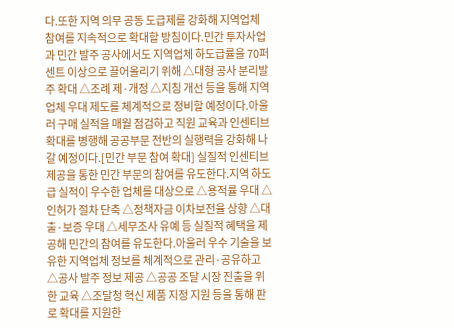다.또한 지역 의무 공동 도급제를 강화해 지역업체 참여를 지속적으로 확대할 방침이다.민간 투자사업과 민간 발주 공사에서도 지역업체 하도급률을 70퍼센트 이상으로 끌어올리기 위해 △대형 공사 분리발주 확대 △조례 제·개정 △지침 개선 등을 통해 지역업체 우대 제도를 체계적으로 정비할 예정이다.아울러 구매 실적을 매월 점검하고 직원 교육과 인센티브 확대를 병행해 공공부문 전반의 실행력을 강화해 나갈 예정이다.[민간 부문 참여 확대] 실질적 인센티브 제공을 통한 민간 부문의 참여를 유도한다.지역 하도급 실적이 우수한 업체를 대상으로 △용적률 우대 △인허가 절차 단축 △정책자금 이차보전율 상향 △대출·보증 우대 △세무조사 유예 등 실질적 혜택을 제공해 민간의 참여를 유도한다.아울러 우수 기술을 보유한 지역업체 정보를 체계적으로 관리·공유하고 △공사 발주 정보 제공 △공공 조달 시장 진출을 위한 교육 △조달청 혁신 제품 지정 지원 등을 통해 판로 확대를 지원한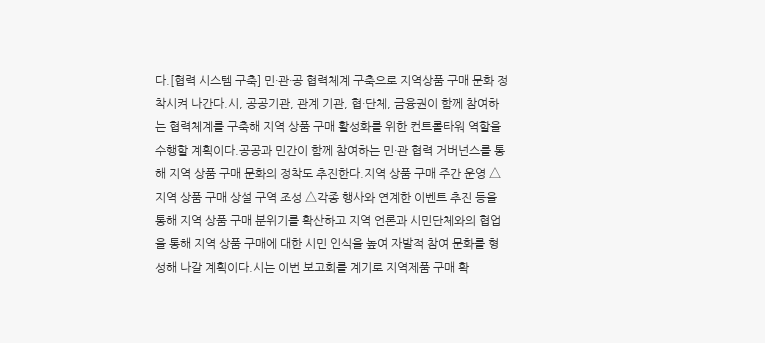다.[협력 시스템 구축] 민·관·공 협력체계 구축으로 지역상품 구매 문화 정착시켜 나간다.시, 공공기관, 관계 기관, 협·단체, 금융권이 함께 참여하는 협력체계를 구축해 지역 상품 구매 활성화를 위한 컨트롤타워 역할을 수행할 계획이다.공공과 민간이 함께 참여하는 민·관 협력 거버넌스를 통해 지역 상품 구매 문화의 정착도 추진한다.지역 상품 구매 주간 운영 △지역 상품 구매 상설 구역 조성 △각종 행사와 연계한 이벤트 추진 등을 통해 지역 상품 구매 분위기를 확산하고 지역 언론과 시민단체와의 협업을 통해 지역 상품 구매에 대한 시민 인식을 높여 자발적 참여 문화를 형성해 나갈 계획이다.시는 이번 보고회를 계기로 지역제품 구매 확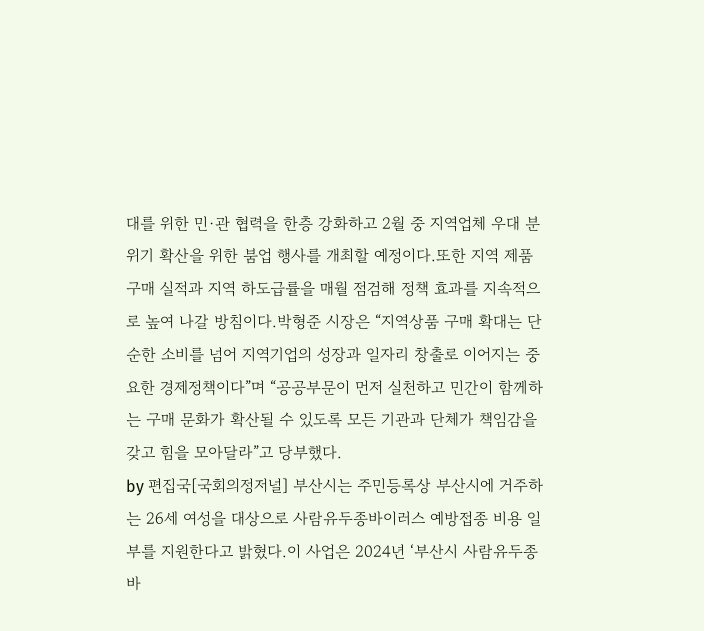대를 위한 민·관 협력을 한층 강화하고 2월 중 지역업체 우대 분위기 확산을 위한 붐업 행사를 개최할 예정이다.또한 지역 제품 구매 실적과 지역 하도급률을 매월 점검해 정책 효과를 지속적으로 높여 나갈 방침이다.박형준 시장은 “지역상품 구매 확대는 단순한 소비를 넘어 지역기업의 성장과 일자리 창출로 이어지는 중요한 경제정책이다”며 “공공부문이 먼저 실천하고 민간이 함께하는 구매 문화가 확산될 수 있도록 모든 기관과 단체가 책임감을 갖고 힘을 모아달라”고 당부했다.
by 편집국[국회의정저널] 부산시는 주민등록상 부산시에 거주하는 26세 여성을 대상으로 사람유두종바이러스 예방접종 비용 일부를 지원한다고 밝혔다.이 사업은 2024년 ‘부산시 사람유두종바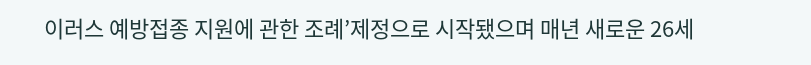이러스 예방접종 지원에 관한 조례’제정으로 시작됐으며 매년 새로운 26세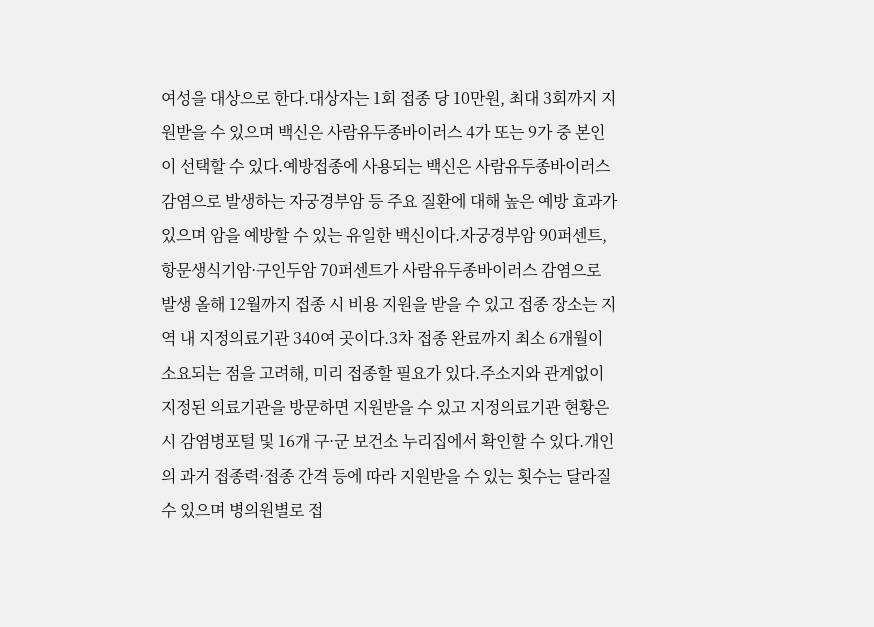여성을 대상으로 한다.대상자는 1회 접종 당 10만원, 최대 3회까지 지원받을 수 있으며 백신은 사람유두종바이러스 4가 또는 9가 중 본인이 선택할 수 있다.예방접종에 사용되는 백신은 사람유두종바이러스 감염으로 발생하는 자궁경부암 등 주요 질환에 대해 높은 예방 효과가 있으며 암을 예방할 수 있는 유일한 백신이다.자궁경부암 90퍼센트, 항문생식기암·구인두암 70퍼센트가 사람유두종바이러스 감염으로 발생 올해 12월까지 접종 시 비용 지원을 받을 수 있고 접종 장소는 지역 내 지정의료기관 340여 곳이다.3차 접종 완료까지 최소 6개월이 소요되는 점을 고려해, 미리 접종할 필요가 있다.주소지와 관계없이 지정된 의료기관을 방문하면 지원받을 수 있고 지정의료기관 현황은 시 감염병포털 및 16개 구·군 보건소 누리집에서 확인할 수 있다.개인의 과거 접종력·접종 간격 등에 따라 지원받을 수 있는 횟수는 달라질 수 있으며 병의원별로 접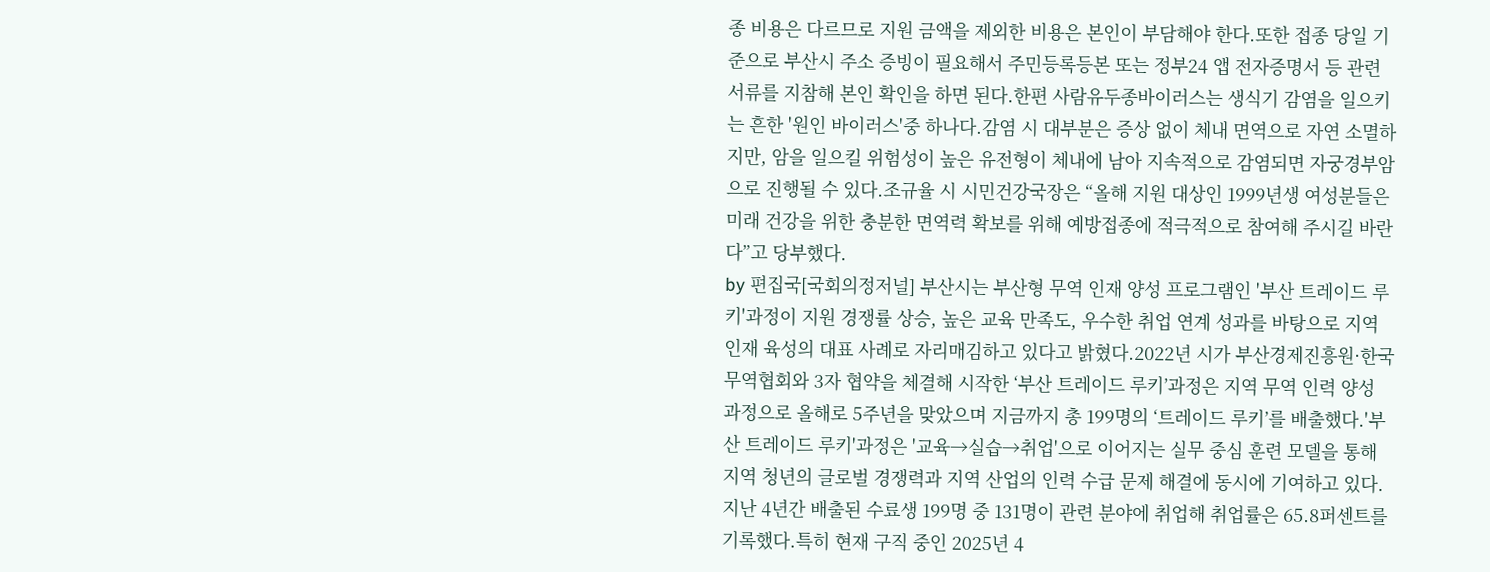종 비용은 다르므로 지원 금액을 제외한 비용은 본인이 부담해야 한다.또한 접종 당일 기준으로 부산시 주소 증빙이 필요해서 주민등록등본 또는 정부24 앱 전자증명서 등 관련 서류를 지참해 본인 확인을 하면 된다.한편 사람유두종바이러스는 생식기 감염을 일으키는 흔한 '원인 바이러스'중 하나다.감염 시 대부분은 증상 없이 체내 면역으로 자연 소멸하지만, 암을 일으킬 위험성이 높은 유전형이 체내에 남아 지속적으로 감염되면 자궁경부암으로 진행될 수 있다.조규율 시 시민건강국장은 “올해 지원 대상인 1999년생 여성분들은 미래 건강을 위한 충분한 면역력 확보를 위해 예방접종에 적극적으로 참여해 주시길 바란다”고 당부했다.
by 편집국[국회의정저널] 부산시는 부산형 무역 인재 양성 프로그램인 '부산 트레이드 루키'과정이 지원 경쟁률 상승, 높은 교육 만족도, 우수한 취업 연계 성과를 바탕으로 지역 인재 육성의 대표 사례로 자리매김하고 있다고 밝혔다.2022년 시가 부산경제진흥원·한국무역협회와 3자 협약을 체결해 시작한 ‘부산 트레이드 루키’과정은 지역 무역 인력 양성 과정으로 올해로 5주년을 맞았으며 지금까지 총 199명의 ‘트레이드 루키’를 배출했다.'부산 트레이드 루키'과정은 '교육→실습→취업'으로 이어지는 실무 중심 훈련 모델을 통해 지역 청년의 글로벌 경쟁력과 지역 산업의 인력 수급 문제 해결에 동시에 기여하고 있다.지난 4년간 배출된 수료생 199명 중 131명이 관련 분야에 취업해 취업률은 65.8퍼센트를 기록했다.특히 현재 구직 중인 2025년 4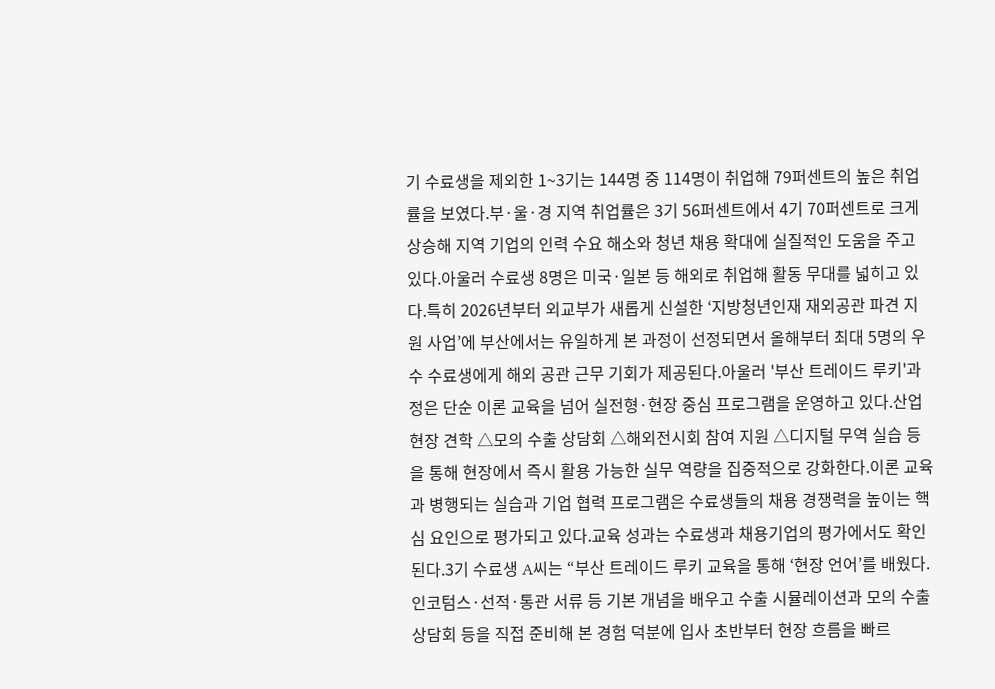기 수료생을 제외한 1~3기는 144명 중 114명이 취업해 79퍼센트의 높은 취업률을 보였다.부·울·경 지역 취업률은 3기 56퍼센트에서 4기 70퍼센트로 크게 상승해 지역 기업의 인력 수요 해소와 청년 채용 확대에 실질적인 도움을 주고 있다.아울러 수료생 8명은 미국·일본 등 해외로 취업해 활동 무대를 넓히고 있다.특히 2026년부터 외교부가 새롭게 신설한 ‘지방청년인재 재외공관 파견 지원 사업’에 부산에서는 유일하게 본 과정이 선정되면서 올해부터 최대 5명의 우수 수료생에게 해외 공관 근무 기회가 제공된다.아울러 '부산 트레이드 루키'과정은 단순 이론 교육을 넘어 실전형·현장 중심 프로그램을 운영하고 있다.산업현장 견학 △모의 수출 상담회 △해외전시회 참여 지원 △디지털 무역 실습 등을 통해 현장에서 즉시 활용 가능한 실무 역량을 집중적으로 강화한다.이론 교육과 병행되는 실습과 기업 협력 프로그램은 수료생들의 채용 경쟁력을 높이는 핵심 요인으로 평가되고 있다.교육 성과는 수료생과 채용기업의 평가에서도 확인된다.3기 수료생 A씨는 “부산 트레이드 루키 교육을 통해 ‘현장 언어’를 배웠다. 인코텀스·선적·통관 서류 등 기본 개념을 배우고 수출 시뮬레이션과 모의 수출 상담회 등을 직접 준비해 본 경험 덕분에 입사 초반부터 현장 흐름을 빠르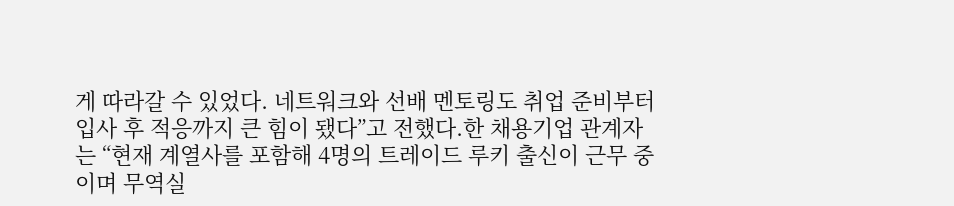게 따라갈 수 있었다. 네트워크와 선배 멘토링도 취업 준비부터 입사 후 적응까지 큰 힘이 됐다”고 전했다.한 채용기업 관계자는 “현재 계열사를 포함해 4명의 트레이드 루키 출신이 근무 중이며 무역실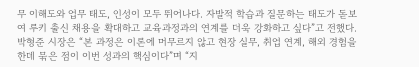무 이해도와 업무 태도, 인성이 모두 뛰어나다. 자발적 학습과 질문하는 태도가 돋보여 루키 출신 채용을 확대하고 교육과정과의 연계를 더욱 강화하고 싶다”고 전했다.박형준 시장은 “본 과정은 이론에 머무르지 않고 현장 실무, 취업 연계, 해외 경험을 한데 묶은 점이 이번 성과의 핵심이다”며 “지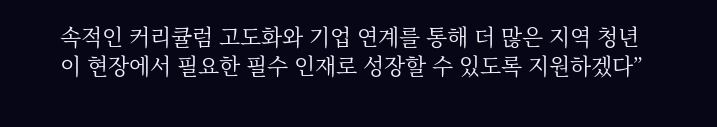속적인 커리큘럼 고도화와 기업 연계를 통해 더 많은 지역 청년이 현장에서 필요한 필수 인재로 성장할 수 있도록 지원하겠다”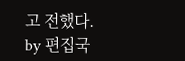고 전했다.
by 편집국